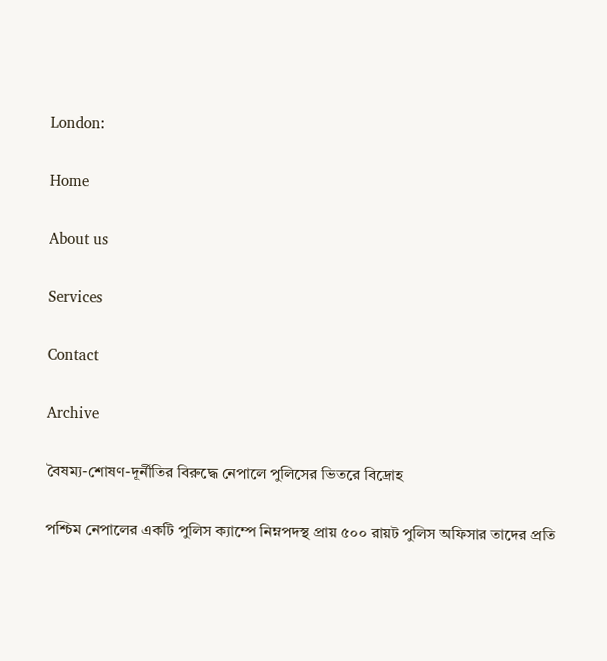London:

Home

About us

Services

Contact

Archive

বৈষম্য-শোষণ-দূর্নীতির বিরুদ্ধে নেপালে পুলিসের ভিতরে বিদ্রোহ

পশ্চিম নেপালের একটি পুলিস ক্যাম্পে নিম্নপদস্থ প্রায় ৫০০ রায়ট পুলিস অফিসার তাদের প্রতি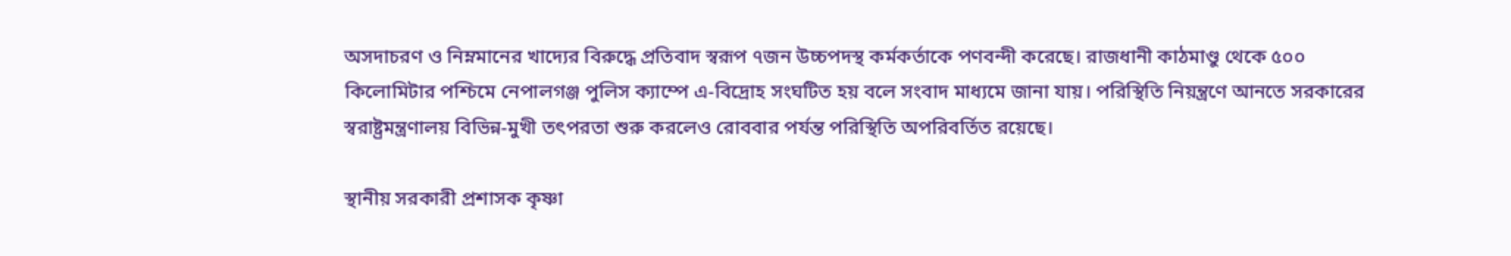অসদাচরণ ও নিম্নমানের খাদ্যের বিরুদ্ধে প্রতিবাদ স্বরূপ ৭জন উচ্চপদস্থ কর্মকর্তাকে পণবন্দী করেছে। রাজধানী কাঠমাণ্ডু থেকে ৫০০ কিলোমিটার পশ্চিমে নেপালগঞ্জ পুলিস ক্যাম্পে এ-বিদ্রোহ সংঘটিত হয় বলে সংবাদ মাধ্যমে জানা যায়। পরিস্থিতি নিয়ন্ত্রণে আনতে সরকারের স্বরাষ্ট্রমন্ত্রণালয় বিভিন্ন-মুখী তৎপরতা শুরু করলেও রোববার পর্যন্ত পরিস্থিতি অপরিবর্তিত রয়েছে।

স্থানীয় সরকারী প্রশাসক কৃষ্ণা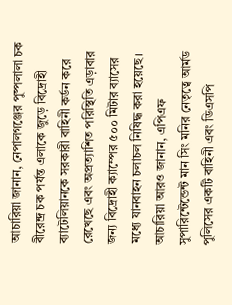আচারিয়া জানান, নেপালগঞ্জের পুষ্পলালা চক বীরেন্দ্র চক পর্যন্ত এলাকে জুড়ে বিদ্রোহী ব্যাটেলিয়ানকে সরকারী বাহিনী কর্ডন করে রেখেছে এবং অপ্রত্যাশিত পরিস্থিতি এড়াবার জন্য বিদ্রোহী ক্যাম্পের ৫০০ মিটার ব্যাসের মধ্যে যানবাহন চলাচল নিষিদ্ধ করা হয়েছে। আচারিয়া আরও জানান, এপিএফ সুপারিন্টেন্ডেন্ট মান সিং মনির নেতৃত্বে আর্মড পুলিসের একটি বাহিনী এবং ডিএসপি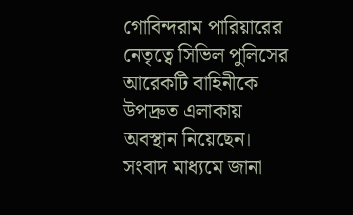গোবিন্দরাম পারিয়ারের নেতৃত্বে সিভিল পুলিসের আরেকটি বাহিনীকে উপদ্রুত এলাকায় অবস্থান নিয়েছেন। সংবাদ মাধ্যমে জানা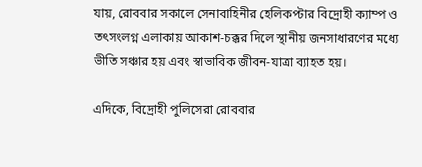যায়, রোববার সকালে সেনাবাহিনীর হেলিকপ্টার বিদ্রোহী ক্যাম্প ও তৎসংলগ্ন এলাকায় আকাশ-চক্কর দিলে স্থানীয় জনসাধারণের মধ্যে ভীতি সঞ্চার হয় এবং স্বাভাবিক জীবন-যাত্রা ব্যাহত হয়।

এদিকে, বিদ্রোহী পুলিসেরা রোববার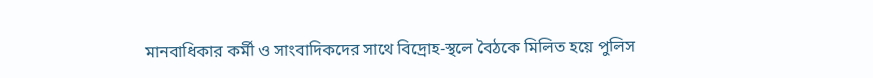মানবাধিকার কর্মী ও সাংবাদিকদের সাথে বিদ্রোহ-স্থলে বৈঠকে মিলিত হয়ে পুলিস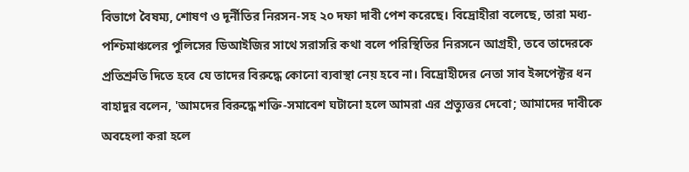বিভাগে বৈষম্য, শোষণ ও দূর্নীতির নিরসন-সহ ২০ দফা দাবী পেশ করেছে। বিদ্রোহীরা বলেছে, তারা মধ্য-পশ্চিমাঞ্চলের পুলিসের ডিআইজির সাথে সরাসরি কথা বলে পরিস্থিতির নিরসনে আগ্রহী, তবে তাদেরকে প্রতিশ্রুতি দিতে হবে যে তাদের বিরুদ্ধে কোনো ব্যবাস্থা নেয় হবে না। বিদ্রোহীদের নেতা সাব ইন্সপেক্টর ধন বাহাদুর বলেন, 'আমদের বিরুদ্ধে শক্তি-সমাবেশ ঘটানো হলে আমরা এর প্রত্যুত্তর দেবো; আমাদের দাবীকে অবহেলা করা হলে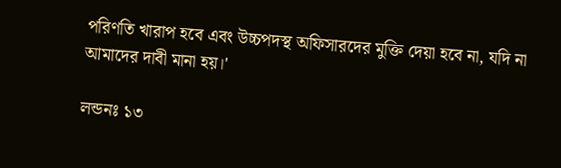পরিণতি খারাপ হবে এবং উচ্চপদস্থ অফিসারদের মুক্তি দেয়া হবে না, যদি না আমাদের দাবী মানা হয়।'

লন্ডনঃ ১৩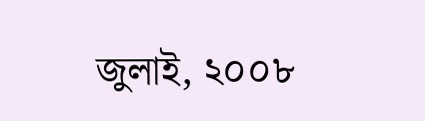জুলাই, ২০০৮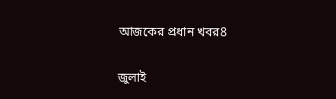আজকের প্রধান খবর8

জুলাই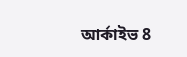আর্কাইভ 8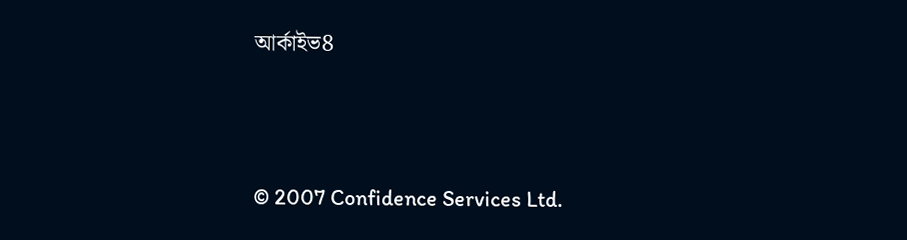আর্কাইভ8




© 2007 Confidence Services Ltd.